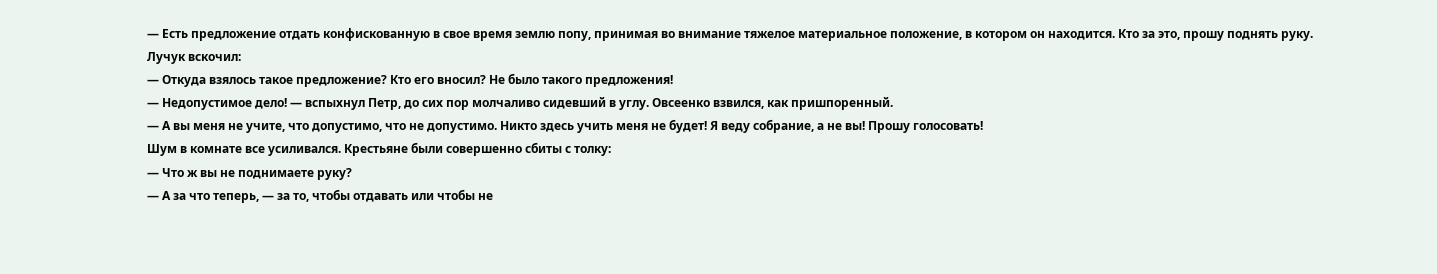— Есть предложение отдать конфискованную в свое время землю попу, принимая во внимание тяжелое материальное положение, в котором он находится. Кто за это, прошу поднять руку.
Лучук вскочил:
— Откуда взялось такое предложение? Кто его вносил? Не было такого предложения!
— Недопустимое дело! — вспыхнул Петр, до сих пор молчаливо сидевший в углу. Овсеенко взвился, как пришпоренный.
— А вы меня не учите, что допустимо, что не допустимо. Никто здесь учить меня не будет! Я веду собрание, а не вы! Прошу голосовать!
Шум в комнате все усиливался. Крестьяне были совершенно сбиты с толку:
— Что ж вы не поднимаете руку?
— А за что теперь, — за то, чтобы отдавать или чтобы не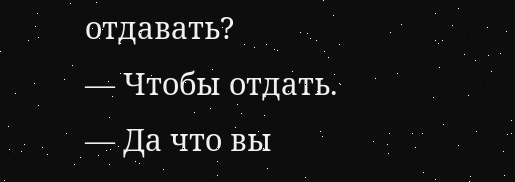отдавать?
— Чтобы отдать.
— Да что вы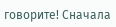говорите! Сначала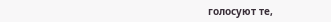голосуют те,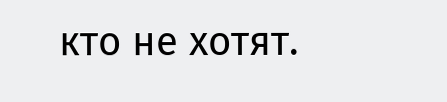кто не хотят.